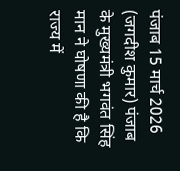पंजाब 15 मार्च 2026 (जगदीश कुमार) पंजाब के मुख्यमंत्री भगवंत सिंह मान ने घोषणा की है कि राज्य में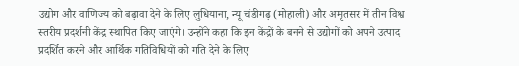उद्योग और वाणिज्य को बढ़ावा देने के लिए लुधियाना, न्यू चंडीगढ़ (मोहाली) और अमृतसर में तीन विश्व स्तरीय प्रदर्शनी केंद्र स्थापित किए जाएंगे। उन्होंने कहा कि इन केंद्रों के बनने से उद्योगों को अपने उत्पाद प्रदर्शित करने और आर्थिक गतिविधियों को गति देने के लिए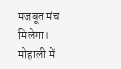मजबूत मंच मिलेगा।
मोहाली में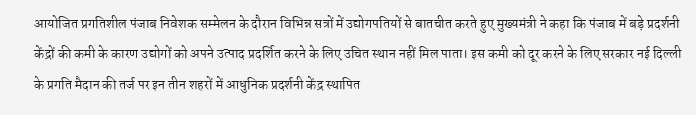आयोजित प्रगतिशील पंजाब निवेशक सम्मेलन के दौरान विभिन्न सत्रों में उद्योगपतियों से बातचीत करते हुए मुख्यमंत्री ने कहा कि पंजाब में बड़े प्रदर्शनी केंद्रों की कमी के कारण उद्योगों को अपने उत्पाद प्रदर्शित करने के लिए उचित स्थान नहीं मिल पाता। इस कमी को दूर करने के लिए सरकार नई दिल्ली के प्रगति मैदान की तर्ज पर इन तीन शहरों में आधुनिक प्रदर्शनी केंद्र स्थापित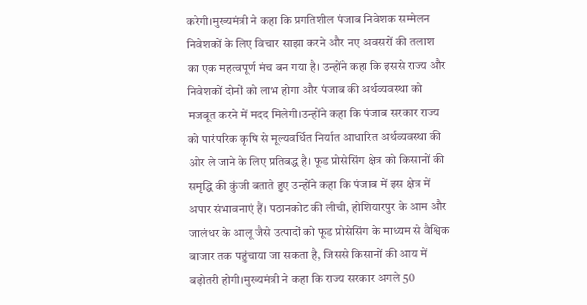करेगी।मुख्यमंत्री ने कहा कि प्रगतिशील पंजाब निवेशक सम्मेलन निवेशकों के लिए विचार साझा करने और नए अवसरों की तलाश का एक महत्वपूर्ण मंच बन गया है। उन्होंने कहा कि इससे राज्य और निवेशकों दोनों को लाभ होगा और पंजाब की अर्थव्यवस्था को मजबूत करने में मदद मिलेगी।उन्होंने कहा कि पंजाब सरकार राज्य को पारंपरिक कृषि से मूल्यवर्धित निर्यात आधारित अर्थव्यवस्था की ओर ले जाने के लिए प्रतिबद्ध है। फूड प्रोसेसिंग क्षेत्र को किसानों की समृद्धि की कुंजी बताते हुए उन्होंने कहा कि पंजाब में इस क्षेत्र में अपार संभावनाएं हैं। पठानकोट की लीची, होशियारपुर के आम और जालंधर के आलू जैसे उत्पादों को फूड प्रोसेसिंग के माध्यम से वैश्विक बाजार तक पहुंचाया जा सकता है, जिससे किसानों की आय में बढ़ोतरी होगी।मुख्यमंत्री ने कहा कि राज्य सरकार अगले 50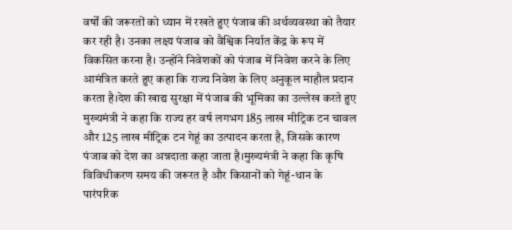वर्षों की जरूरतों को ध्यान में रखते हुए पंजाब की अर्थव्यवस्था को तैयार कर रही है। उनका लक्ष्य पंजाब को वैश्विक निर्यात केंद्र के रूप में विकसित करना है। उन्होंने निवेशकों को पंजाब में निवेश करने के लिए आमंत्रित करते हुए कहा कि राज्य निवेश के लिए अनुकूल माहौल प्रदान करता है।देश की खाद्य सुरक्षा में पंजाब की भूमिका का उल्लेख करते हुए मुख्यमंत्री ने कहा कि राज्य हर वर्ष लगभग 185 लाख मीट्रिक टन चावल और 125 लाख मीट्रिक टन गेहूं का उत्पादन करता है, जिसके कारण पंजाब को देश का अन्नदाता कहा जाता है।मुख्यमंत्री ने कहा कि कृषि विविधीकरण समय की जरूरत है और किसानों को गेहूं-धान के पारंपरिक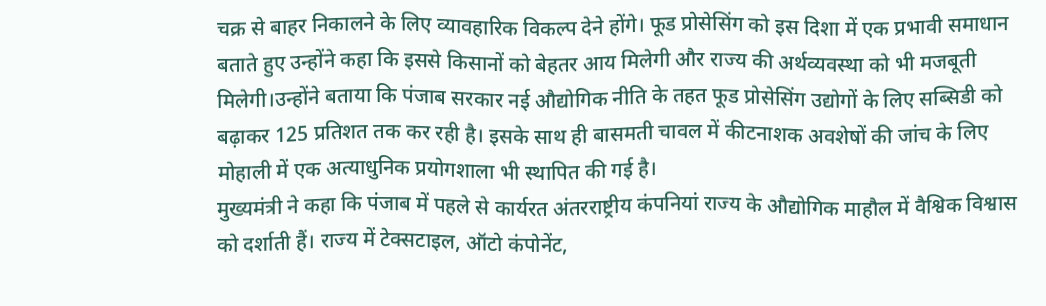चक्र से बाहर निकालने के लिए व्यावहारिक विकल्प देने होंगे। फूड प्रोसेसिंग को इस दिशा में एक प्रभावी समाधान बताते हुए उन्होंने कहा कि इससे किसानों को बेहतर आय मिलेगी और राज्य की अर्थव्यवस्था को भी मजबूती मिलेगी।उन्होंने बताया कि पंजाब सरकार नई औद्योगिक नीति के तहत फूड प्रोसेसिंग उद्योगों के लिए सब्सिडी को बढ़ाकर 125 प्रतिशत तक कर रही है। इसके साथ ही बासमती चावल में कीटनाशक अवशेषों की जांच के लिए मोहाली में एक अत्याधुनिक प्रयोगशाला भी स्थापित की गई है।
मुख्यमंत्री ने कहा कि पंजाब में पहले से कार्यरत अंतरराष्ट्रीय कंपनियां राज्य के औद्योगिक माहौल में वैश्विक विश्वास को दर्शाती हैं। राज्य में टेक्सटाइल, ऑटो कंपोनेंट,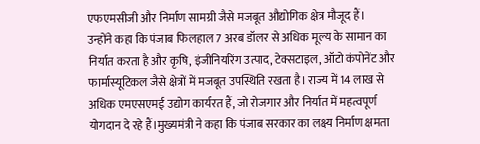एफएमसीजी और निर्माण सामग्री जैसे मजबूत औद्योगिक क्षेत्र मौजूद हैं।
उन्होंने कहा कि पंजाब फिलहाल 7 अरब डॉलर से अधिक मूल्य के सामान का निर्यात करता है और कृषि, इंजीनियरिंग उत्पाद, टेक्सटाइल, ऑटो कंपोनेंट और फार्मास्यूटिकल जैसे क्षेत्रों में मजबूत उपस्थिति रखता है। राज्य में 14 लाख से अधिक एमएसएमई उद्योग कार्यरत हैं, जो रोजगार और निर्यात में महत्वपूर्ण योगदान दे रहे हैं।मुख्यमंत्री ने कहा कि पंजाब सरकार का लक्ष्य निर्माण क्षमता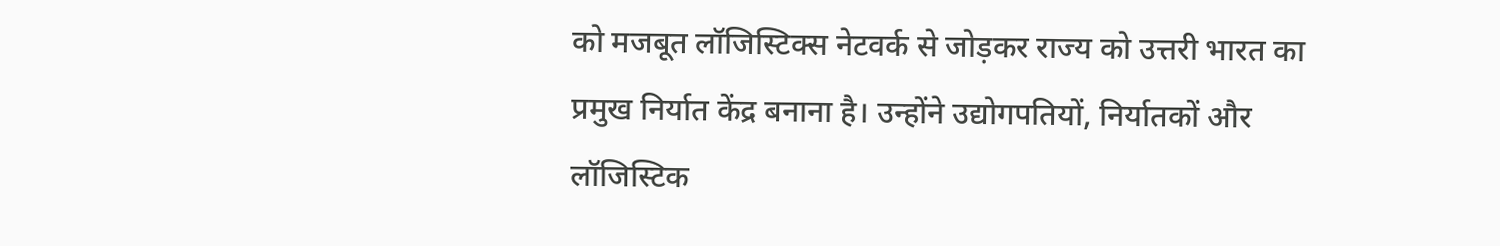को मजबूत लॉजिस्टिक्स नेटवर्क से जोड़कर राज्य को उत्तरी भारत का प्रमुख निर्यात केंद्र बनाना है। उन्होंने उद्योगपतियों, निर्यातकों और लॉजिस्टिक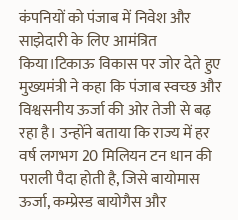कंपनियों को पंजाब में निवेश और साझेदारी के लिए आमंत्रित किया।टिकाऊ विकास पर जोर देते हुए मुख्यमंत्री ने कहा कि पंजाब स्वच्छ और विश्वसनीय ऊर्जा की ओर तेजी से बढ़ रहा है। उन्होंने बताया कि राज्य में हर वर्ष लगभग 20 मिलियन टन धान की पराली पैदा होती है, जिसे बायोमास ऊर्जा, कम्प्रेस्ड बायोगैस और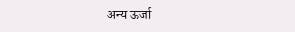अन्य ऊर्जा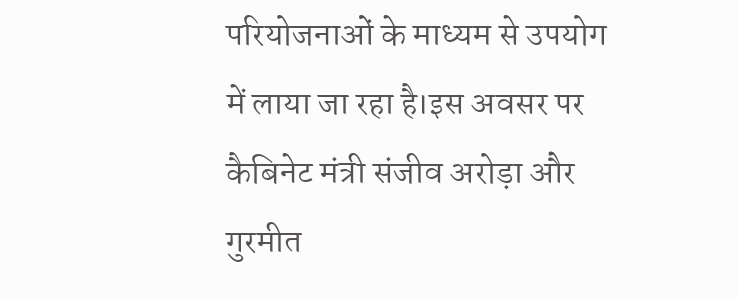परियोजनाओं के माध्यम से उपयोग में लाया जा रहा है।इस अवसर पर कैबिनेट मंत्री संजीव अरोड़ा और गुरमीत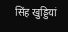सिंह खुड्डियां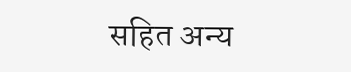सहित अन्य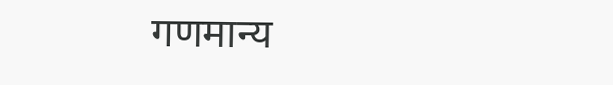गणमान्य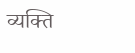व्यक्ति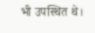भी उपस्थित थे।